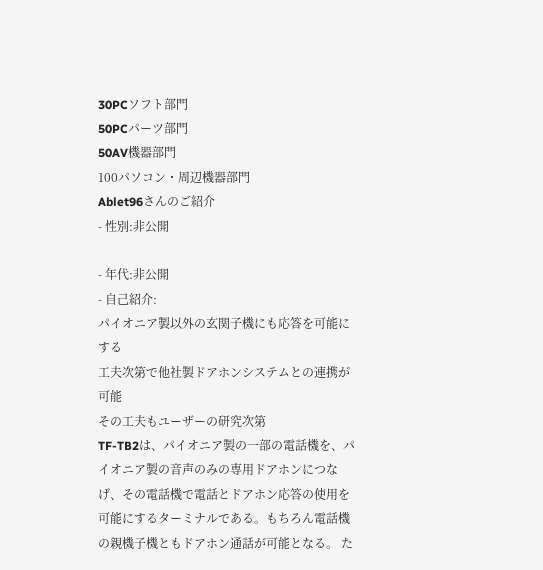30PCソフト部門
50PCパーツ部門
50AV機器部門
100パソコン・周辺機器部門
Ablet96さんのご紹介
- 性別:非公開

- 年代:非公開
- 自己紹介:
パイオニア製以外の玄関子機にも応答を可能にする
工夫次第で他社製ドアホンシステムとの連携が可能
その工夫もユーザーの研究次第
TF-TB2は、パイオニア製の一部の電話機を、パイオニア製の音声のみの専用ドアホンにつなげ、その電話機で電話とドアホン応答の使用を可能にするターミナルである。もちろん電話機の親機子機ともドアホン通話が可能となる。 た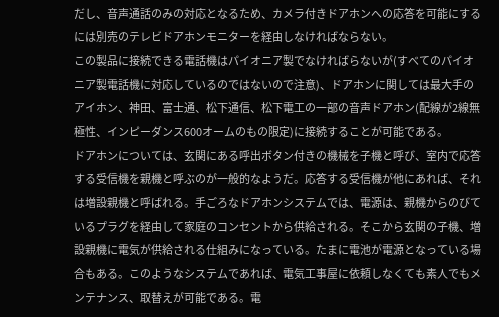だし、音声通話のみの対応となるため、カメラ付きドアホンへの応答を可能にするには別売のテレビドアホンモニターを経由しなければならない。
この製品に接続できる電話機はパイオニア製でなければらないが(すべてのパイオニア製電話機に対応しているのではないので注意)、ドアホンに関しては最大手のアイホン、神田、富士通、松下通信、松下電工の一部の音声ドアホン(配線が2線無極性、インピーダンス600オームのもの限定)に接続することが可能である。
ドアホンについては、玄関にある呼出ボタン付きの機械を子機と呼び、室内で応答する受信機を親機と呼ぶのが一般的なようだ。応答する受信機が他にあれば、それは増設親機と呼ばれる。手ごろなドアホンシステムでは、電源は、親機からのびているプラグを経由して家庭のコンセントから供給される。そこから玄関の子機、増設親機に電気が供給される仕組みになっている。たまに電池が電源となっている場合もある。このようなシステムであれば、電気工事屋に依頼しなくても素人でもメンテナンス、取替えが可能である。電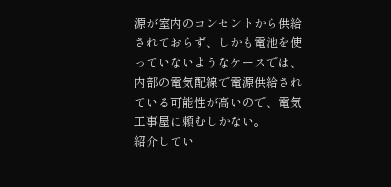源が室内のコンセントから供給されておらず、しかも電池を使っていないようなケースでは、内部の電気配線で電源供給されている可能性が高いので、電気工事屋に頼むしかない。
紹介してい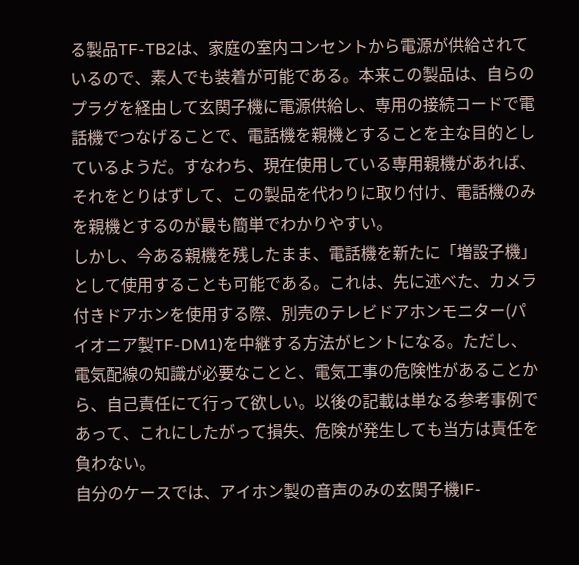る製品TF-TB2は、家庭の室内コンセントから電源が供給されているので、素人でも装着が可能である。本来この製品は、自らのプラグを経由して玄関子機に電源供給し、専用の接続コードで電話機でつなげることで、電話機を親機とすることを主な目的としているようだ。すなわち、現在使用している専用親機があれば、それをとりはずして、この製品を代わりに取り付け、電話機のみを親機とするのが最も簡単でわかりやすい。
しかし、今ある親機を残したまま、電話機を新たに「増設子機」として使用することも可能である。これは、先に述べた、カメラ付きドアホンを使用する際、別売のテレビドアホンモニター(パイオニア製TF-DM1)を中継する方法がヒントになる。ただし、電気配線の知識が必要なことと、電気工事の危険性があることから、自己責任にて行って欲しい。以後の記載は単なる参考事例であって、これにしたがって損失、危険が発生しても当方は責任を負わない。
自分のケースでは、アイホン製の音声のみの玄関子機IF-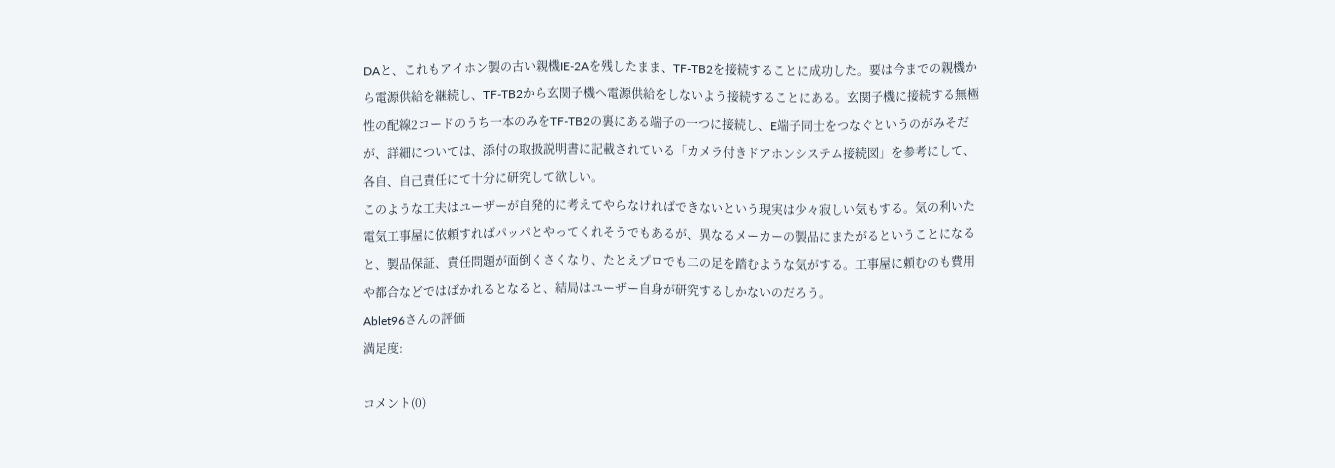DAと、これもアイホン製の古い親機IE-2Aを残したまま、TF-TB2を接続することに成功した。要は今までの親機から電源供給を継続し、TF-TB2から玄関子機へ電源供給をしないよう接続することにある。玄関子機に接続する無極性の配線2コードのうち一本のみをTF-TB2の裏にある端子の一つに接続し、E端子同士をつなぐというのがみそだが、詳細については、添付の取扱説明書に記載されている「カメラ付きドアホンシステム接続図」を参考にして、各自、自己責任にて十分に研究して欲しい。
このような工夫はユーザーが自発的に考えてやらなければできないという現実は少々寂しい気もする。気の利いた電気工事屋に依頼すればパッパとやってくれそうでもあるが、異なるメーカーの製品にまたがるということになると、製品保証、責任問題が面倒くさくなり、たとえプロでも二の足を踏むような気がする。工事屋に頼むのも費用や都合などではばかれるとなると、結局はユーザー自身が研究するしかないのだろう。
Ablet96さんの評価
満足度:

コメント(0)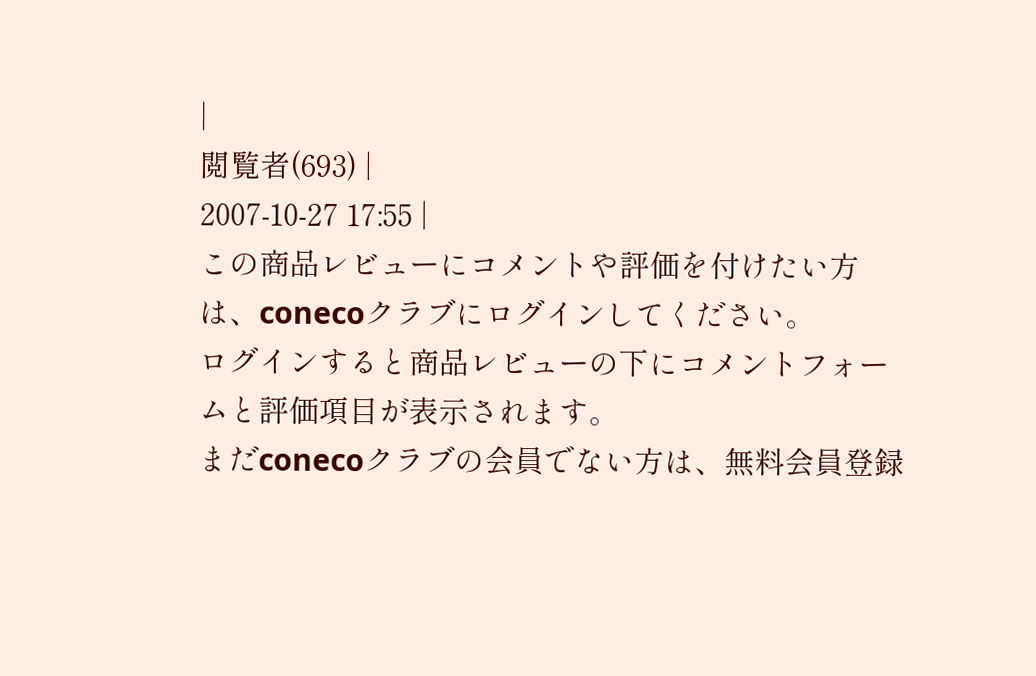|
閲覧者(693) |
2007-10-27 17:55 |
この商品レビューにコメントや評価を付けたい方は、conecoクラブにログインしてください。
ログインすると商品レビューの下にコメントフォームと評価項目が表示されます。
まだconecoクラブの会員でない方は、無料会員登録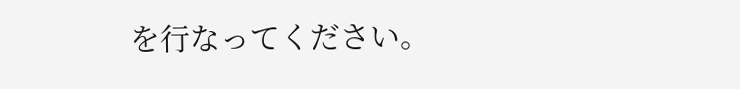を行なってください。